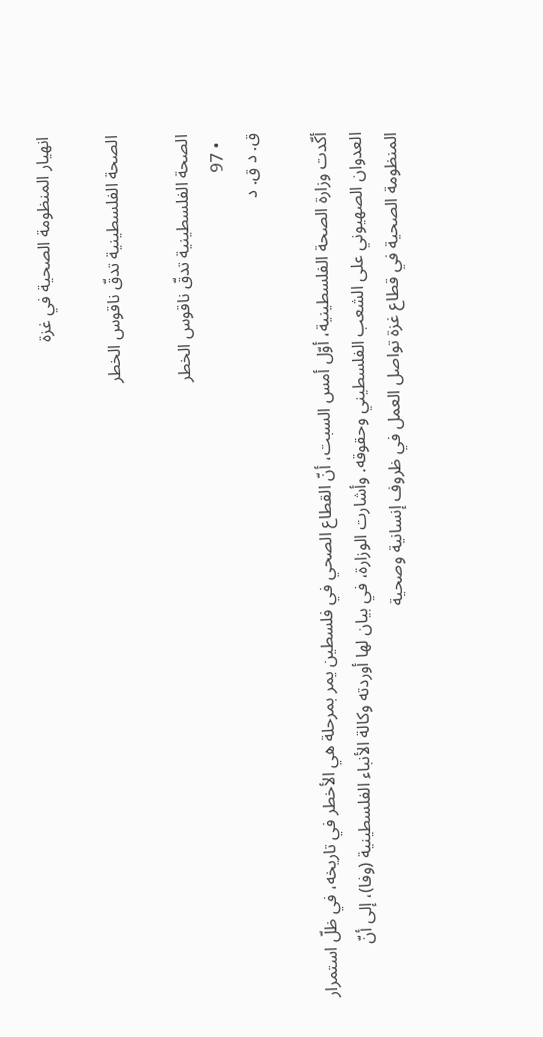انهيار المنظومة الصحية في غزة

الصحة الفلسطينية تدقّ ناقوس الخطر

الصحة الفلسطينية تدقّ ناقوس الخطر
  • 97
ق. د ق. د

أكّدت وزارة الصحة الفلسطينية، أوّل أمس السبت، أنّ القطاع الصحي في فلسطين يمر بمرحلة هي الأخطر في تاريخه، في ظلّ استمرار العدوان الصهيوني على الشعب الفلسطيني وحقوقه. وأشارت الوزارة، في بيان لها أوردته وكالة الأنباء الفلسطينية (وفا)، إلى أنّ المنظومة الصحية في قطاع غزة تواصل العمل في ظروف إنسانية وصحية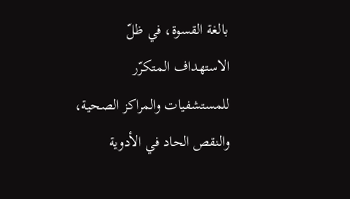بالغة القسوة، في ظلّ الاستهداف المتكرّر للمستشفيات والمراكز الصحية، والنقص الحاد في الأدوية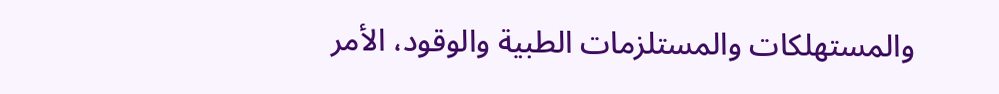والمستهلكات والمستلزمات الطبية والوقود، الأمر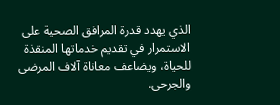الذي يهدد قدرة المرافق الصحية على الاستمرار في تقديم خدماتها المنقذة للحياة، ويضاعف معاناة آلاف المرضى والجرحى.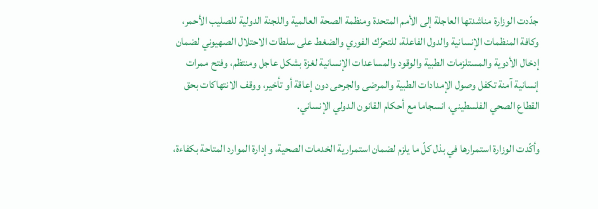جدّدت الوزارة مناشدتها العاجلة إلى الأمم المتحدة ومنظمة الصحة العالمية واللجنة الدولية للصليب الأحمر، وكافة المنظمات الإنسانية والدول الفاعلة، للتحرّك الفوري والضغط على سلطات الاحتلال الصهيوني لضمان إدخال الأدوية والمستلزمات الطبية والوقود والمساعدات الإنسانية لغزة بشكل عاجل ومنتظم، وفتح ممرات إنسانية آمنة تكفل وصول الإمدادات الطبية والمرضى والجرحى دون إعاقة أو تأخير، ووقف الانتهاكات بحق القطاع الصحي الفلسطيني، انسجاما مع أحكام القانون الدولي الإنساني.

وأكّدت الوزارة استمرارها في بذل كلّ ما يلزم لضمان استمرارية الخدمات الصحية، وإدارة الموارد المتاحة بكفاءة،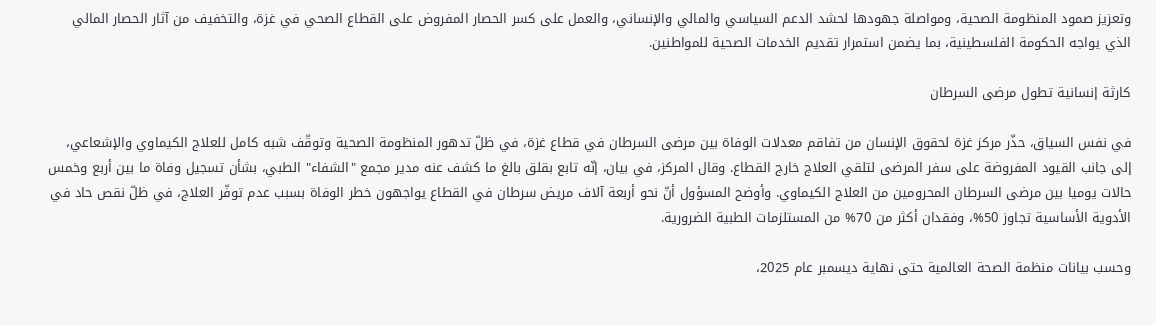وتعزيز صمود المنظومة الصحية، ومواصلة جهودها لحشد الدعم السياسي والمالي والإنساني، والعمل على كسر الحصار المفروض على القطاع الصحي في غزة، والتخفيف من آثار الحصار المالي الذي يواجه الحكومة الفلسطينية، بما يضمن استمرار تقديم الخدمات الصحية للمواطنين.

كارثة إنسانية تطول مرضى السرطان

في نفس السياق، حذّر مركز غزة لحقوق الإنسان من تفاقم معدلات الوفاة بين مرضى السرطان في قطاع غزة، في ظلّ تدهور المنظومة الصحية وتوقّف شبه كامل للعلاج الكيماوي والإشعاعي، إلى جانب القيود المفروضة على سفر المرضى لتلقي العلاج خارج القطاع. وقال المركز، في بيان، إنّه تابع بقلق بالغ ما كشف عنه مدير مجمع "الشفاء" الطبي، بشأن تسجيل وفاة ما بين أربع وخمس حالات يوميا بين مرضى السرطان المحرومين من العلاج الكيماوي. وأوضح المسؤول أنّ نحو أربعة آلاف مريض سرطان في القطاع يواجهون خطر الوفاة بسبب عدم توفّر العلاج، في ظلّ نقص حاد في الأدوية الأساسية تجاوز 50%، وفقدان أكثر من 70% من المستلزمات الطبية الضرورية.

وحسب بيانات منظمة الصحة العالمية حتى نهاية ديسمبر عام 2025،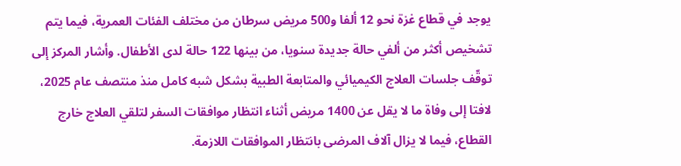يوجد في قطاع غزة نحو 12 ألفا و500 مريض سرطان من مختلف الفئات العمرية، فيما يتم تشخيص أكثر من ألفي حالة جديدة سنويا، من بينها 122 حالة لدى الأطفال. وأشار المركز إلى توقّف جلسات العلاج الكيميائي والمتابعة الطبية بشكل شبه كامل منذ منتصف عام 2025، لافتا إلى وفاة ما لا يقل عن 1400 مريض أثناء انتظار موافقات السفر لتلقي العلاج خارج القطاع، فيما لا يزال آلاف المرضى بانتظار الموافقات اللازمة.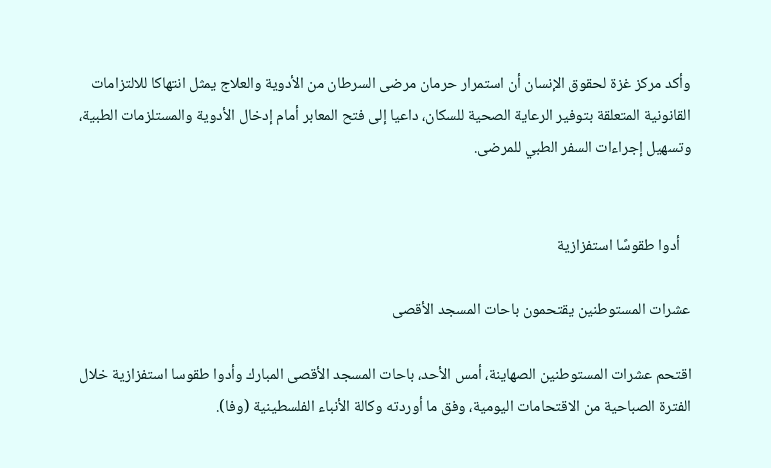وأكد مركز غزة لحقوق الإنسان أن استمرار حرمان مرضى السرطان من الأدوية والعلاج يمثل انتهاكا للالتزامات القانونية المتعلقة بتوفير الرعاية الصحية للسكان، داعيا إلى فتح المعابر أمام إدخال الأدوية والمستلزمات الطبية، وتسهيل إجراءات السفر الطبي للمرضى.


   أدوا طقوسًا استفزازية

عشرات المستوطنين يقتحمون باحات المسجد الأقصى

اقتحم عشرات المستوطنين الصهاينة، أمس الأحد، باحات المسجد الأقصى المبارك وأدوا طقوسا استفزازية خلال الفترة الصباحية من الاقتحامات اليومية، وفق ما أوردته وكالة الأنباء الفلسطينية (وفا).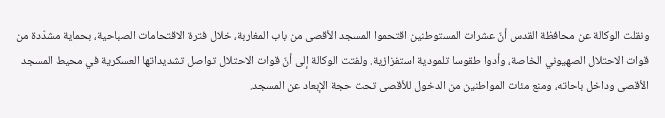ونقلت الوكالة عن محافظة القدس أنّ عشرات المستوطنين اقتحموا المسجد الأقصى من باب المغاربة، خلال فترة الاقتحامات الصباحية، بحماية مشدّدة من قوات الاحتلال الصهيوني الخاصة، وأدوا طقوسا تلمودية استفزازية. ولفتت الوكالة إلى أنّ قوات الاحتلال تواصل تشديداتها العسكرية في محيط المسجد الأقصى وداخل باحاته، ومنع مئات المواطنين من الدخول للأقصى تحت حجة الإبعاد عن المسجد.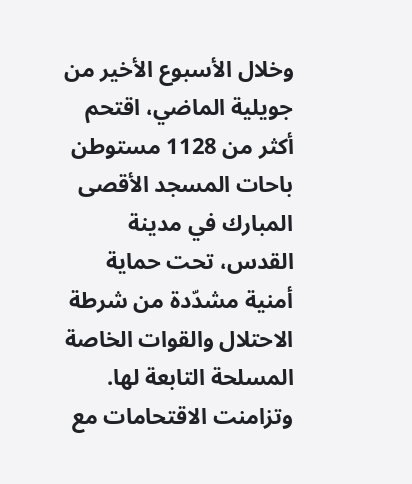وخلال الأسبوع الأخير من جويلية الماضي، اقتحم أكثر من 1128 مستوطن باحات المسجد الأقصى المبارك في مدينة القدس، تحت حماية أمنية مشدّدة من شرطة الاحتلال والقوات الخاصة المسلحة التابعة لها. وتزامنت الاقتحامات مع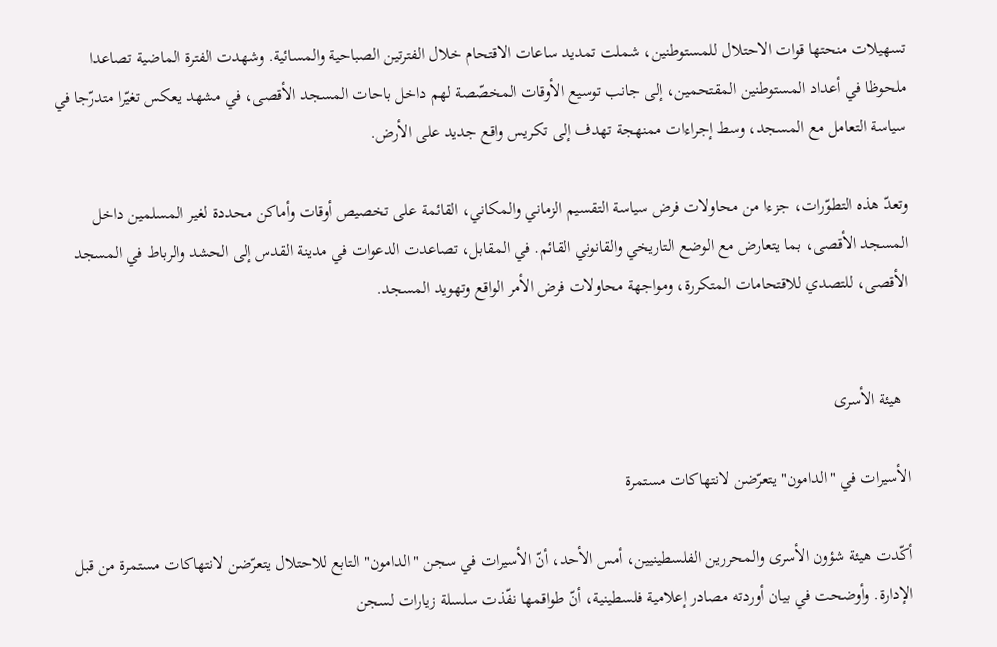تسهيلات منحتها قوات الاحتلال للمستوطنين، شملت تمديد ساعات الاقتحام خلال الفترتين الصباحية والمسائية. وشهدت الفترة الماضية تصاعدا ملحوظا في أعداد المستوطنين المقتحمين، إلى جانب توسيع الأوقات المخصّصة لهم داخل باحات المسجد الأقصى، في مشهد يعكس تغيّرا متدرّجا في سياسة التعامل مع المسجد، وسط إجراءات ممنهجة تهدف إلى تكريس واقع جديد على الأرض.

وتعدّ هذه التطوّرات، جزءا من محاولات فرض سياسة التقسيم الزماني والمكاني، القائمة على تخصيص أوقات وأماكن محددة لغير المسلمين داخل المسجد الأقصى، بما يتعارض مع الوضع التاريخي والقانوني القائم. في المقابل، تصاعدت الدعوات في مدينة القدس إلى الحشد والرباط في المسجد الأقصى، للتصدي للاقتحامات المتكررة، ومواجهة محاولات فرض الأمر الواقع وتهويد المسجد.


  هيئة الأسرى

الأسيرات في "الدامون" يتعرّضن لانتهاكات مستمرة

أكّدت هيئة شؤون الأسرى والمحررين الفلسطينيين، أمس الأحد، أنّ الأسيرات في سجن "الدامون" التابع للاحتلال يتعرّضن لانتهاكات مستمرة من قبل الإدارة. وأوضحت في بيان أوردته مصادر إعلامية فلسطينية، أنّ طواقمها نفّذت سلسلة زيارات لسجن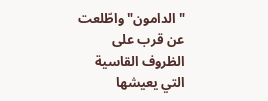"الدامون" واطّلعت عن قرب على الظروف القاسية التي يعيشها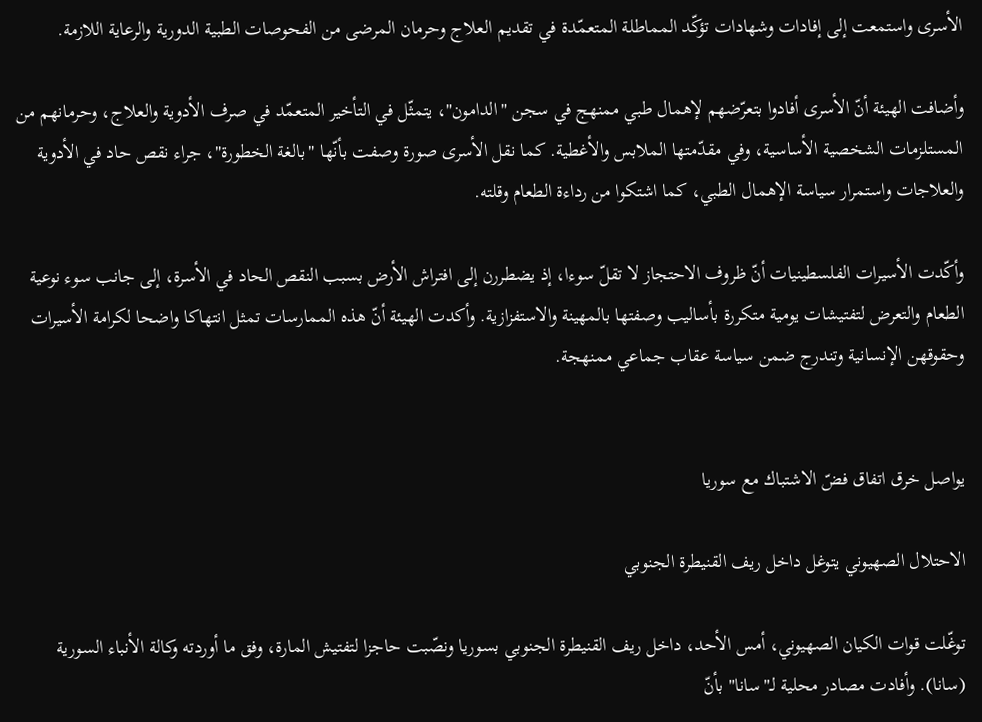الأسرى واستمعت إلى إفادات وشهادات تؤكّد المماطلة المتعمّدة في تقديم العلاج وحرمان المرضى من الفحوصات الطبية الدورية والرعاية اللازمة.

وأضافت الهيئة أنّ الأسرى أفادوا بتعرّضهم لإهمال طبي ممنهج في سجن "الدامون"، يتمثّل في التأخير المتعمّد في صرف الأدوية والعلاج، وحرمانهم من المستلزمات الشخصية الأساسية، وفي مقدّمتها الملابس والأغطية. كما نقل الأسرى صورة وصفت بأنّها "بالغة الخطورة"، جراء نقص حاد في الأدوية والعلاجات واستمرار سياسة الإهمال الطبي، كما اشتكوا من رداءة الطعام وقلته.

وأكّدت الأسيرات الفلسطينيات أنّ ظروف الاحتجاز لا تقلّ سوءا، إذ يضطررن إلى افتراش الأرض بسبب النقص الحاد في الأسرة، إلى جانب سوء نوعية الطعام والتعرض لتفتيشات يومية متكررة بأساليب وصفتها بالمهينة والاستفزازية. وأكدت الهيئة أنّ هذه الممارسات تمثل انتهاكا واضحا لكرامة الأسيرات وحقوقهن الإنسانية وتندرج ضمن سياسة عقاب جماعي ممنهجة.


يواصل خرق اتفاق فضّ الاشتباك مع سوريا

الاحتلال الصهيوني يتوغل داخل ريف القنيطرة الجنوبي

توغّلت قوات الكيان الصهيوني، أمس الأحد، داخل ريف القنيطرة الجنوبي بسوريا ونصّبت حاجزا لتفتيش المارة، وفق ما أوردته وكالة الأنباء السورية (سانا). وأفادت مصادر محلية لـ"سانا" بأنّ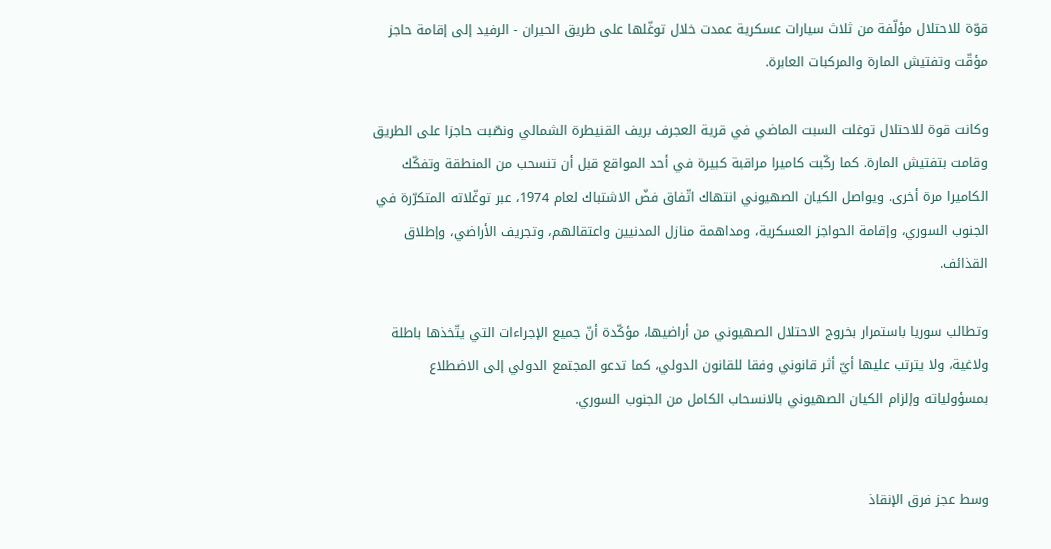قوّة للاحتلال مؤلّفة من ثلاث سيارات عسكرية عمدت خلال توغّلها على طريق الحيران - الرفيد إلى إقامة حاجز مؤقّت وتفتيش المارة والمركبات العابرة.

وكانت قوة للاحتلال توغلت السبت الماضي في قرية العجرف بريف القنيطرة الشمالي ونصّبت حاجزا على الطريق وقامت بتفتيش المارة. كما ركّبت كاميرا مراقبة كبيرة في أحد المواقع قبل أن تنسحب من المنطقة وتفكّك الكاميرا مرة أخرى. ويواصل الكيان الصهيوني انتهاك اتّفاق فضّ الاشتباك لعام 1974، عبر توغّلاته المتكرّرة في الجنوب السوري، وإقامة الحواجز العسكرية، ومداهمة منازل المدنيين واعتقالهم، وتجريف الأراضي، وإطلاق القذائف.

وتطالب سوريا باستمرار بخروج الاحتلال الصهيوني من أراضيها، مؤكّدة أنّ جميع الإجراءات التي يتّخذها باطلة ولاغية، ولا يترتب عليها أيّ أثر قانوني وفقا للقانون الدولي، كما تدعو المجتمع الدولي إلى الاضطلاع بمسؤولياته وإلزام الكيان الصهيوني بالانسحاب الكامل من الجنوب السوري.


وسط عجز فرق الإنقاذ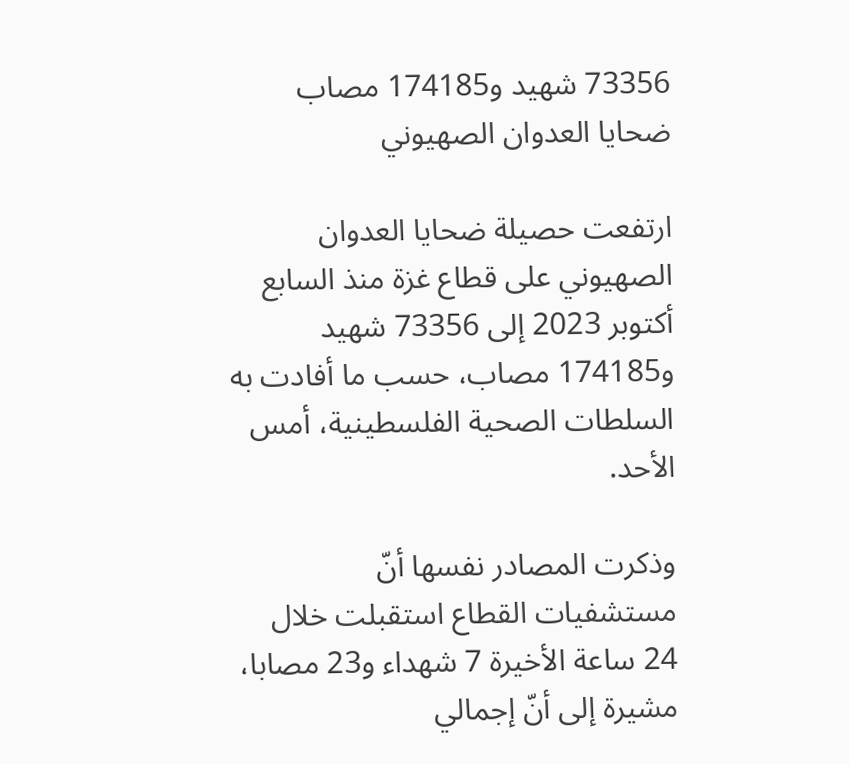73356 شهيد و174185 مصاب ضحايا العدوان الصهيوني

ارتفعت حصيلة ضحايا العدوان الصهيوني على قطاع غزة منذ السابع أكتوبر 2023 إلى 73356 شهيد و174185 مصاب، حسب ما أفادت به السلطات الصحية الفلسطينية، أمس الأحد.

وذكرت المصادر نفسها أنّ مستشفيات القطاع استقبلت خلال 24 ساعة الأخيرة 7 شهداء و23 مصابا، مشيرة إلى أنّ إجمالي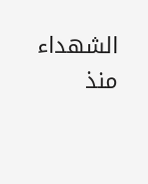الشهداء منذ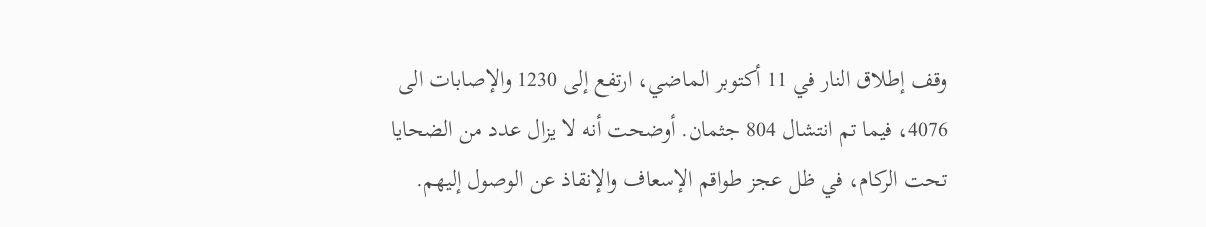وقف إطلاق النار في 11 أكتوبر الماضي، ارتفع إلى 1230 والإصابات الى 4076، فيما تم انتشال 804 جثمان. أوضحت أنه لا يزال عدد من الضحايا تحت الركام، في ظل عجز طواقم الإسعاف والإنقاذ عن الوصول إليهم.